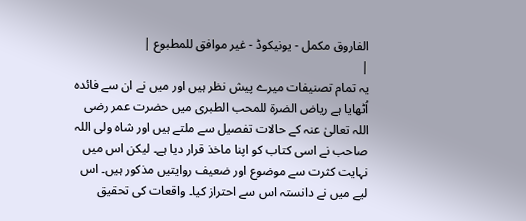الفاروق مکمل - یونیکوڈ - غیر موافق للمطبوع |
|
یہ تمام تصنیفات میرے پیش نظر ہیں اور میں نے ان سے فائدہ اُٹھایا ہے ریاض الضرۃ للمحب الطبری میں حضرت عمر رضی اللہ تعالیٰ عنہ کے حالات تفصیل سے ملتے ہیں اور شاہ ولی اللہ صاحب نے اسی کتاب کو اپنا ماخذ قرار دیا ہے۔ لیکن اس میں نہایت کثرت سے موضوع اور ضعیف روایتیں مذکور ہیں۔ اس لیے میں نے دانستہ اس سے احتراز کیا۔ واقعات کی تحقیق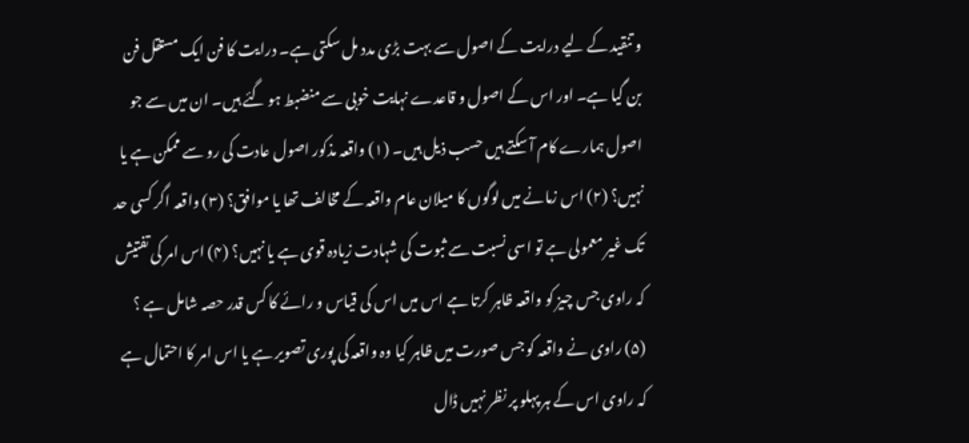و تنقید کے لیے درایت کے اصول سے بہت بڑی مدد مل سکتی ہے۔ درایت کا فن ایک مستقل فن بن گیا ہے۔ اور اس کے اصول و قاعدے نہایت خوبی سے منضبط ہو گئے ہیں۔ ان میں سے جو اصول ہمارے کام آ سکتے ہیں حسب ذیل ہیں۔ (۱) واقعہ مذکور اصول عادت کی رو سے ممکن ہے یا نہیں؟ (۲) اس زمانے میں لوگوں کا میلان عام واقعہ کے مخالف تھا یا موافق؟ (۳) واقعہ اگر کسی حد تک غیر معمولی ہے تو اسی نسبت سے ثبوت کی شہادت زیادہ قوی ہے یا نہیں؟ (۴) اس امر کی تفتیش کہ راوی جس چیز کو واقعہ ظاہر کرتا ہے اس میں اس کی قیاس و رائے کا کس قدر حصہ شامل ہے ؟ (۵) راوی نے واقعہ کو جس صورت میں ظاہر کیا وہ واقعہ کی پوری تصویر ہے یا اس امر کا احتمال ہے کہ راوی اس کے ہر پہلو پر نظر نہیں ڈال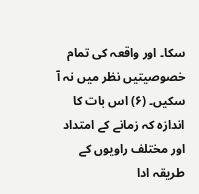سکا۔ اور واقعہ کی تمام خصوصیتیں نظر میں نہ آ سکیں۔ (۶) اس بات کا اندازہ کہ زمانے کے امتداد اور مختلف راویوں کے طریقہ ادا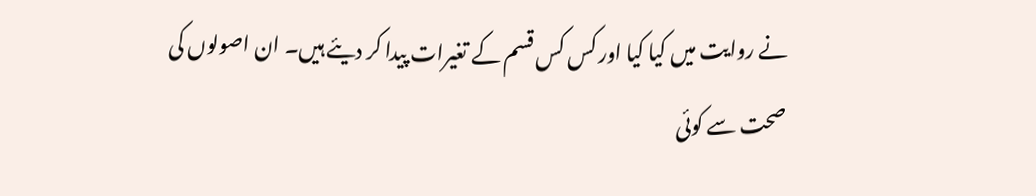نے روایت میں کیا کیا اور کس کس قسم کے تغیرات پیدا کر دیئے ہیں۔ ان اصولوں کی صحت سے کوئی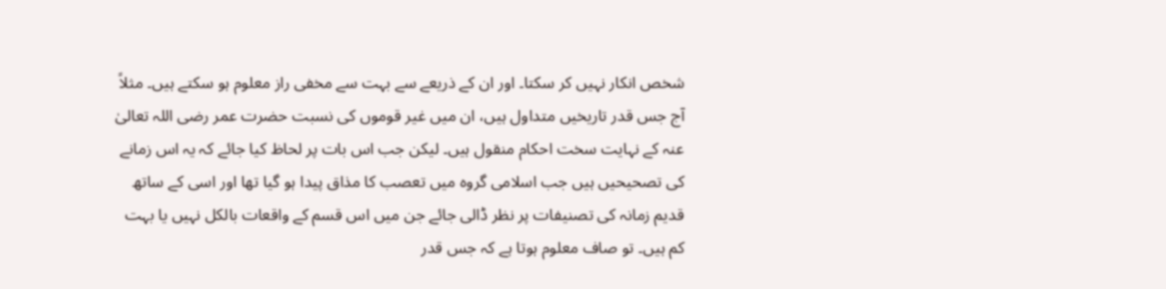شخص انکار نہیں کر سکتا۔ اور ان کے ذریعے سے بہت سے مخفی راز معلوم ہو سکتے ہیں۔ مثلاً آج جس قدر تاریخیں متداول ہیں، ان میں غیر قوموں کی نسبت حضرت عمر رضی اللہ تعالیٰ عنہ کے نہایت سخت احکام منقول ہیں۔ لیکن جب اس بات پر لحاظ کیا جائے کہ یہ اس زمانے کی تصحیحیں ہیں جب اسلامی گروہ میں تعصب کا مذاق پیدا ہو گیا تھا اور اسی کے ساتھ قدیم زمانہ کی تصنیفات پر نظر ڈالی جائے جن میں اس قسم کے واقعات بالکل نہیں یا بہت کم ہیں۔ تو صاف معلوم ہوتا ہے کہ جس قدر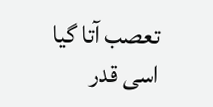تعصب آتا گیا اسی قدر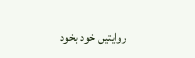روایتیں خود بخود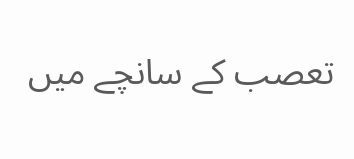تعصب کے سانچے میں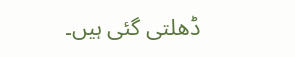ڈھلتی گئی ہیں۔